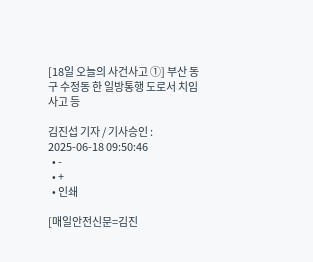[18일 오늘의 사건사고 ①] 부산 동구 수정동 한 일방통행 도로서 치임사고 등

김진섭 기자 / 기사승인 : 2025-06-18 09:50:46
  • -
  • +
  • 인쇄

[매일안전신문=김진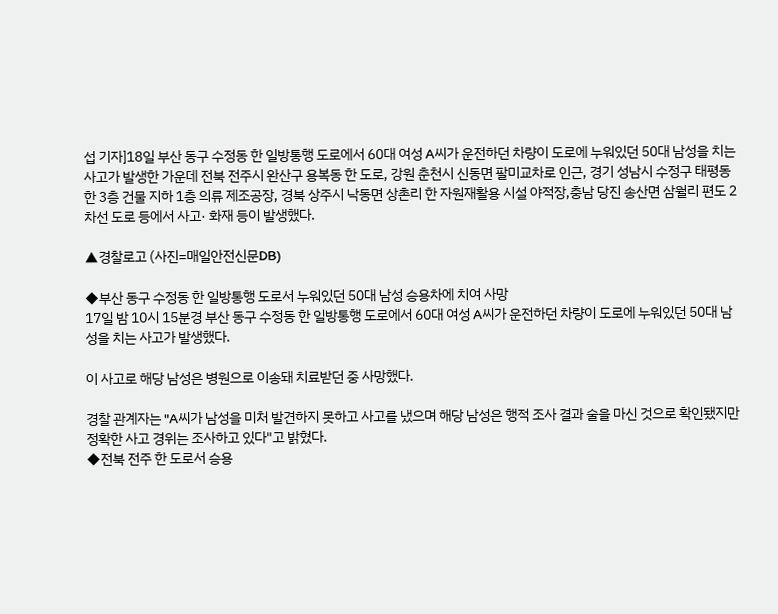섭 기자]18일 부산 동구 수정동 한 일방통행 도로에서 60대 여성 A씨가 운전하던 차량이 도로에 누워있던 50대 남성을 치는 사고가 발생한 가운데 전북 전주시 완산구 용복동 한 도로, 강원 춘천시 신동면 팔미교차로 인근, 경기 성남시 수정구 태평동 한 3층 건물 지하 1층 의류 제조공장, 경북 상주시 낙동면 상촌리 한 자원재활용 시설 야적장,충남 당진 송산면 삼월리 편도 2차선 도로 등에서 사고· 화재 등이 발생했다.

▲경찰로고 (사진=매일안전신문DB)

◆부산 동구 수정동 한 일방통행 도로서 누워있던 50대 남성 승용차에 치여 사망
17일 밤 10시 15분경 부산 동구 수정동 한 일방통행 도로에서 60대 여성 A씨가 운전하던 차량이 도로에 누워있던 50대 남성을 치는 사고가 발생했다.

이 사고로 해당 남성은 병원으로 이송돼 치료받던 중 사망했다.

경찰 관계자는 "A씨가 남성을 미처 발견하지 못하고 사고를 냈으며 해당 남성은 행적 조사 결과 술을 마신 것으로 확인됐지만 정확한 사고 경위는 조사하고 있다"고 밝혔다.
◆전북 전주 한 도로서 승용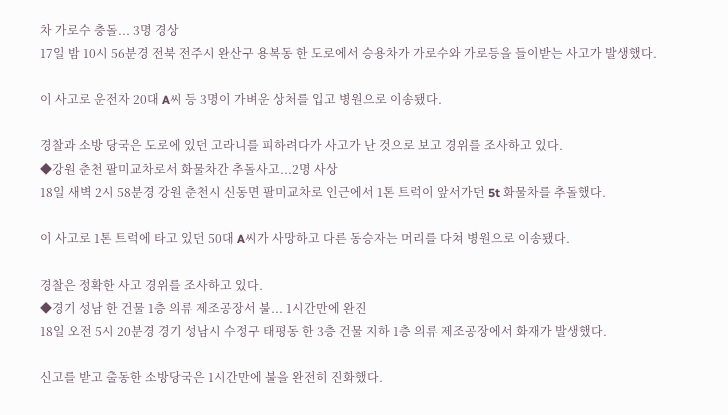차 가로수 충돌... 3명 경상
17일 밤 10시 56분경 전북 전주시 완산구 용복동 한 도로에서 승용차가 가로수와 가로등을 들이받는 사고가 발생했다.

이 사고로 운전자 20대 A씨 등 3명이 가벼운 상처를 입고 병원으로 이송됐다.

경찰과 소방 당국은 도로에 있던 고라니를 피하려다가 사고가 난 것으로 보고 경위를 조사하고 있다.
◆강원 춘천 팔미교차로서 화물차간 추돌사고...2명 사상
18일 새벽 2시 58분경 강원 춘천시 신동면 팔미교차로 인근에서 1톤 트럭이 앞서가던 5t 화물차를 추돌했다.

이 사고로 1톤 트럭에 타고 있던 50대 A씨가 사망하고 다른 동승자는 머리를 다쳐 병원으로 이송됐다.

경찰은 정확한 사고 경위를 조사하고 있다.
◆경기 성남 한 건물 1층 의류 제조공장서 불... 1시간만에 완진
18일 오전 5시 20분경 경기 성남시 수정구 태평동 한 3층 건물 지하 1층 의류 제조공장에서 화재가 발생했다.

신고를 받고 출동한 소방당국은 1시간만에 불을 완전히 진화했다.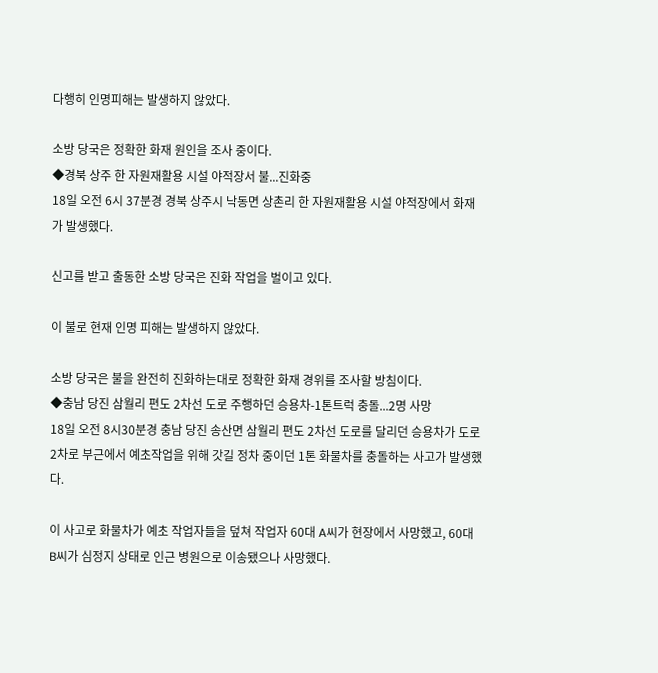다행히 인명피해는 발생하지 않았다.

소방 당국은 정확한 화재 원인을 조사 중이다.
◆경북 상주 한 자원재활용 시설 야적장서 불...진화중
18일 오전 6시 37분경 경북 상주시 낙동면 상촌리 한 자원재활용 시설 야적장에서 화재가 발생했다.

신고를 받고 출동한 소방 당국은 진화 작업을 벌이고 있다.

이 불로 현재 인명 피해는 발생하지 않았다.

소방 당국은 불을 완전히 진화하는대로 정확한 화재 경위를 조사할 방침이다.
◆충남 당진 삼월리 편도 2차선 도로 주행하던 승용차-1톤트럭 충돌...2명 사망
18일 오전 8시30분경 충남 당진 송산면 삼월리 편도 2차선 도로를 달리던 승용차가 도로 2차로 부근에서 예초작업을 위해 갓길 정차 중이던 1톤 화물차를 충돌하는 사고가 발생했다.

이 사고로 화물차가 예초 작업자들을 덮쳐 작업자 60대 A씨가 현장에서 사망했고, 60대 B씨가 심정지 상태로 인근 병원으로 이송됐으나 사망했다.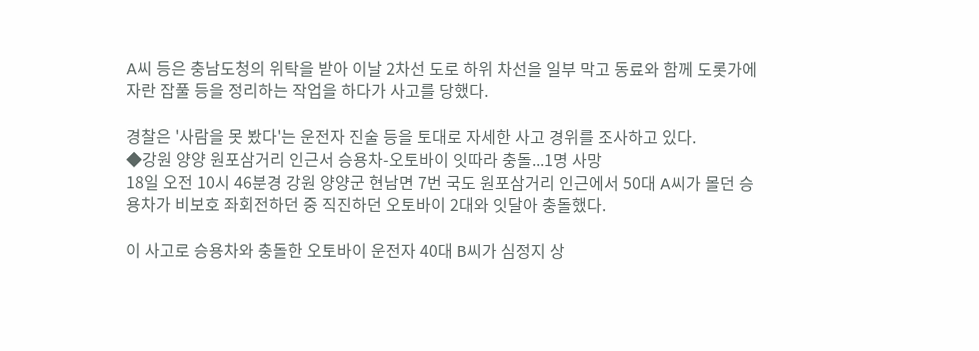A씨 등은 충남도청의 위탁을 받아 이날 2차선 도로 하위 차선을 일부 막고 동료와 함께 도롯가에 자란 잡풀 등을 정리하는 작업을 하다가 사고를 당했다.

경찰은 '사람을 못 봤다'는 운전자 진술 등을 토대로 자세한 사고 경위를 조사하고 있다.
◆강원 양양 원포삼거리 인근서 승용차-오토바이 잇따라 충돌...1명 사망
18일 오전 10시 46분경 강원 양양군 현남면 7번 국도 원포삼거리 인근에서 50대 A씨가 몰던 승용차가 비보호 좌회전하던 중 직진하던 오토바이 2대와 잇달아 충돌했다.

이 사고로 승용차와 충돌한 오토바이 운전자 40대 B씨가 심정지 상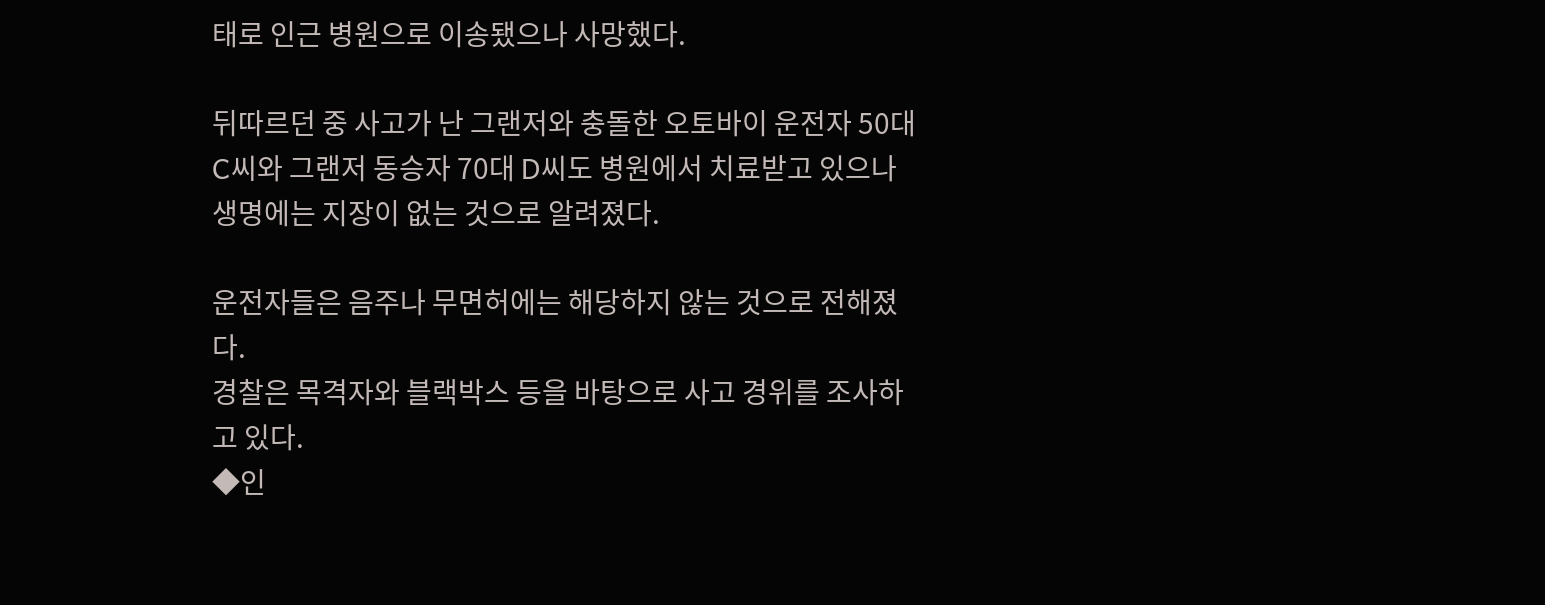태로 인근 병원으로 이송됐으나 사망했다.

뒤따르던 중 사고가 난 그랜저와 충돌한 오토바이 운전자 50대 C씨와 그랜저 동승자 70대 D씨도 병원에서 치료받고 있으나 생명에는 지장이 없는 것으로 알려졌다.

운전자들은 음주나 무면허에는 해당하지 않는 것으로 전해졌다.
경찰은 목격자와 블랙박스 등을 바탕으로 사고 경위를 조사하고 있다.
◆인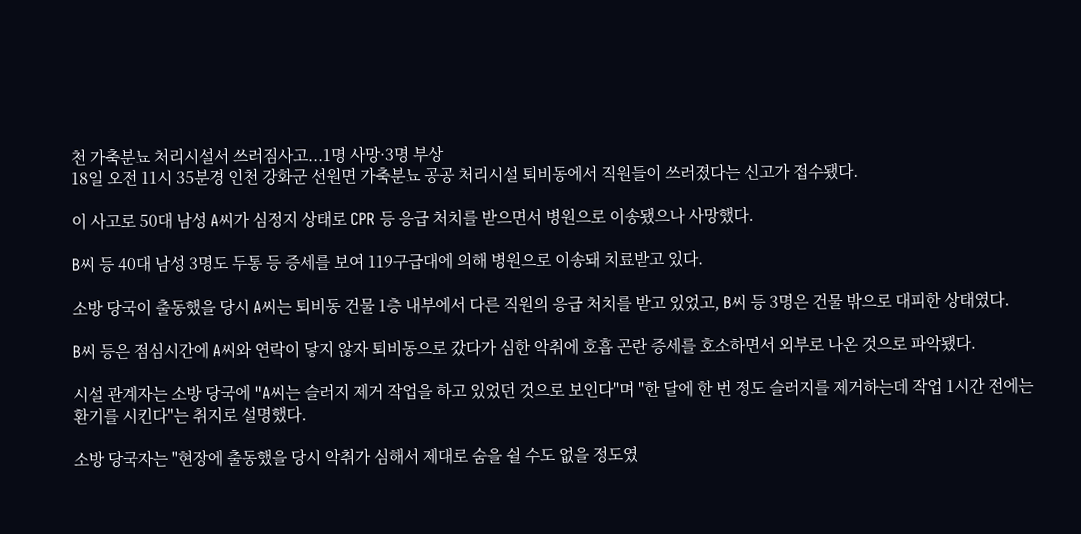천 가축분뇨 처리시설서 쓰러짐사고...1명 사망·3명 부상
18일 오전 11시 35분경 인천 강화군 선원면 가축분뇨 공공 처리시설 퇴비동에서 직원들이 쓰러졌다는 신고가 접수됐다.

이 사고로 50대 남성 A씨가 심정지 상태로 CPR 등 응급 처치를 받으면서 병원으로 이송됐으나 사망했다.

B씨 등 40대 남성 3명도 두통 등 증세를 보여 119구급대에 의해 병원으로 이송돼 치료받고 있다.

소방 당국이 출동했을 당시 A씨는 퇴비동 건물 1층 내부에서 다른 직원의 응급 처치를 받고 있었고, B씨 등 3명은 건물 밖으로 대피한 상태였다.

B씨 등은 점심시간에 A씨와 연락이 닿지 않자 퇴비동으로 갔다가 심한 악취에 호흡 곤란 증세를 호소하면서 외부로 나온 것으로 파악됐다.

시설 관계자는 소방 당국에 "A씨는 슬러지 제거 작업을 하고 있었던 것으로 보인다"며 "한 달에 한 번 정도 슬러지를 제거하는데 작업 1시간 전에는 환기를 시킨다"는 취지로 설명했다.

소방 당국자는 "현장에 출동했을 당시 악취가 심해서 제대로 숨을 쉴 수도 없을 정도였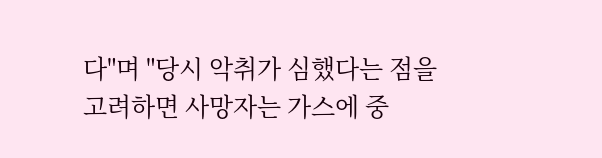다"며 "당시 악취가 심했다는 점을 고려하면 사망자는 가스에 중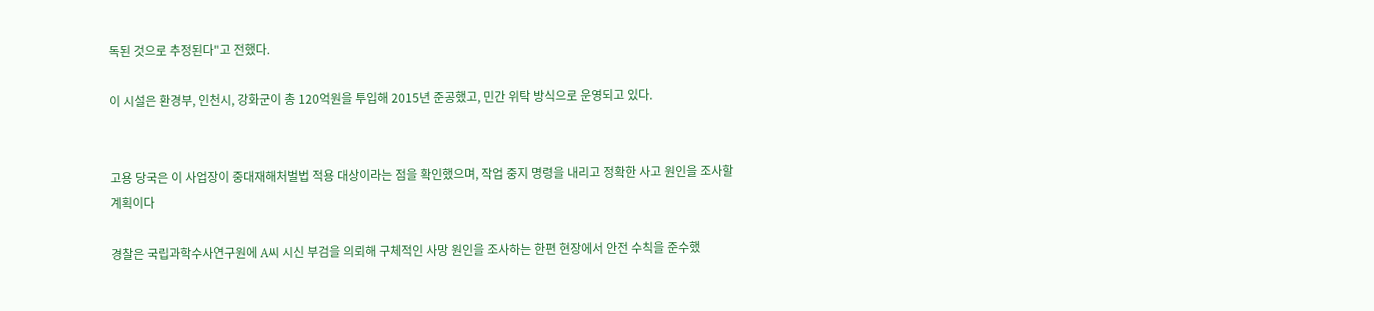독된 것으로 추정된다"고 전했다.

이 시설은 환경부, 인천시, 강화군이 총 120억원을 투입해 2015년 준공했고, 민간 위탁 방식으로 운영되고 있다.


고용 당국은 이 사업장이 중대재해처벌법 적용 대상이라는 점을 확인했으며, 작업 중지 명령을 내리고 정확한 사고 원인을 조사할 계획이다

경찰은 국립과학수사연구원에 A씨 시신 부검을 의뢰해 구체적인 사망 원인을 조사하는 한편 현장에서 안전 수칙을 준수했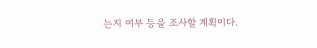는지 여부 등을 조사할 계획이다.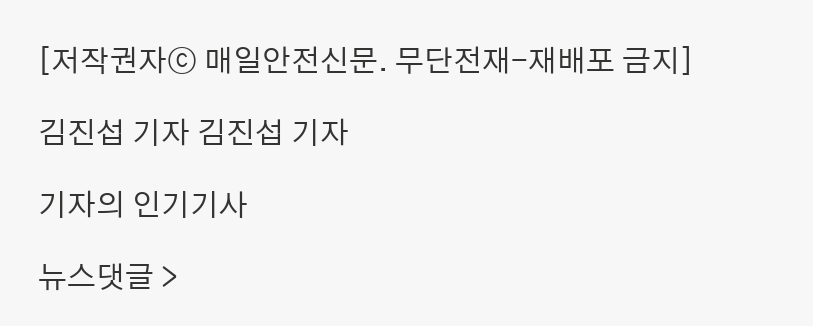[저작권자ⓒ 매일안전신문. 무단전재-재배포 금지]

김진섭 기자 김진섭 기자

기자의 인기기사

뉴스댓글 >